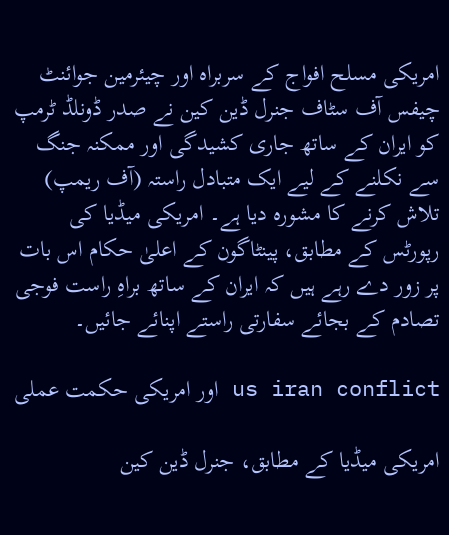امریکی مسلح افواج کے سربراہ اور چیئرمین جوائنٹ چیفس آف سٹاف جنرل ڈین کین نے صدر ڈونلڈ ٹرمپ کو ایران کے ساتھ جاری کشیدگی اور ممکنہ جنگ سے نکلنے کے لیے ایک متبادل راستہ (آف ریمپ) تلاش کرنے کا مشورہ دیا ہے۔ امریکی میڈیا کی رپورٹس کے مطابق، پینٹاگون کے اعلیٰ حکام اس بات پر زور دے رہے ہیں کہ ایران کے ساتھ براہِ راست فوجی تصادم کے بجائے سفارتی راستے اپنائے جائیں۔

us iran conflict اور امریکی حکمت عملی

امریکی میڈیا کے مطابق، جنرل ڈین کین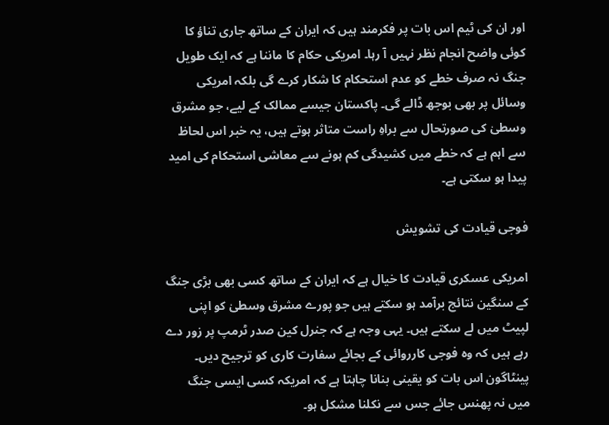اور ان کی ٹیم اس بات پر فکرمند ہیں کہ ایران کے ساتھ جاری تناؤ کا کوئی واضح انجام نظر نہیں آ رہا۔ امریکی حکام کا ماننا ہے کہ ایک طویل جنگ نہ صرف خطے کو عدم استحکام کا شکار کرے گی بلکہ امریکی وسائل پر بھی بوجھ ڈالے گی۔ پاکستان جیسے ممالک کے لیے، جو مشرق وسطیٰ کی صورتحال سے براہِ راست متاثر ہوتے ہیں، یہ خبر اس لحاظ سے اہم ہے کہ خطے میں کشیدگی کم ہونے سے معاشی استحکام کی امید پیدا ہو سکتی ہے۔

فوجی قیادت کی تشویش

امریکی عسکری قیادت کا خیال ہے کہ ایران کے ساتھ کسی بھی بڑی جنگ کے سنگین نتائج برآمد ہو سکتے ہیں جو پورے مشرق وسطیٰ کو اپنی لپیٹ میں لے سکتے ہیں۔ یہی وجہ ہے کہ جنرل کین صدر ٹرمپ پر زور دے رہے ہیں کہ وہ فوجی کارروائی کے بجائے سفارت کاری کو ترجیح دیں۔ پینٹاگون اس بات کو یقینی بنانا چاہتا ہے کہ امریکہ کسی ایسی جنگ میں نہ پھنس جائے جس سے نکلنا مشکل ہو۔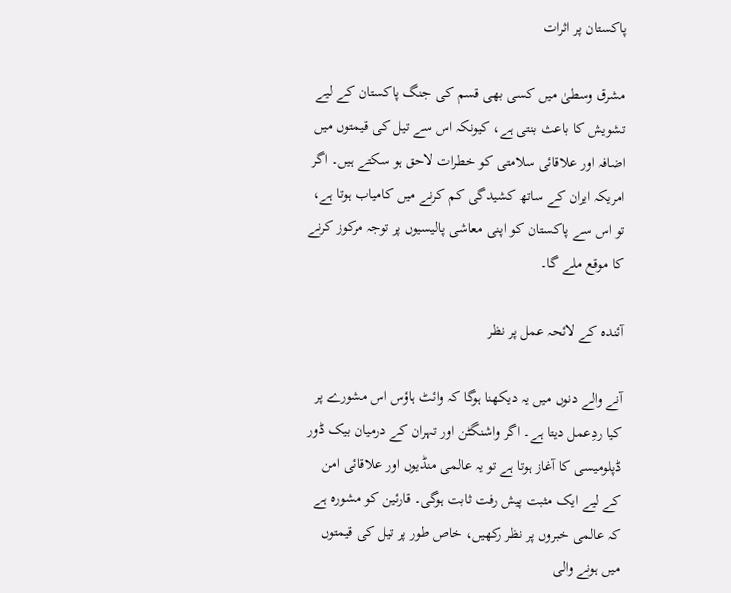پاکستان پر اثرات

مشرق وسطیٰ میں کسی بھی قسم کی جنگ پاکستان کے لیے تشویش کا باعث بنتی ہے، کیونکہ اس سے تیل کی قیمتوں میں اضافہ اور علاقائی سلامتی کو خطرات لاحق ہو سکتے ہیں۔ اگر امریکہ ایران کے ساتھ کشیدگی کم کرنے میں کامیاب ہوتا ہے، تو اس سے پاکستان کو اپنی معاشی پالیسیوں پر توجہ مرکوز کرنے کا موقع ملے گا۔

آئندہ کے لائحہ عمل پر نظر

آنے والے دنوں میں یہ دیکھنا ہوگا کہ وائٹ ہاؤس اس مشورے پر کیا ردِعمل دیتا ہے۔ اگر واشنگٹن اور تہران کے درمیان بیک ڈور ڈپلومیسی کا آغاز ہوتا ہے تو یہ عالمی منڈیوں اور علاقائی امن کے لیے ایک مثبت پیش رفت ثابت ہوگی۔ قارئین کو مشورہ ہے کہ عالمی خبروں پر نظر رکھیں، خاص طور پر تیل کی قیمتوں میں ہونے والی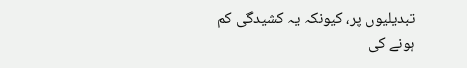تبدیلیوں پر، کیونکہ یہ کشیدگی کم ہونے کی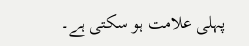پہلی علامت ہو سکتی ہے۔